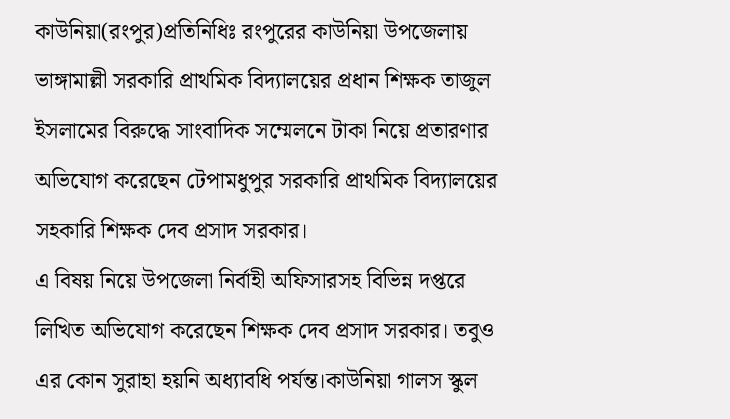কাউনিয়া(রংপুর)প্রতিনিধিঃ রংপুরের কাউনিয়া উপজেলায় ভাঙ্গামাল্লী সরকারি প্রাথমিক বিদ্যালয়ের প্রধান শিক্ষক তাজুল ইসলামের বিরুদ্ধে সাংবাদিক সম্মেলনে টাকা নিয়ে প্রতারণার অভিযোগ করেছেন টেপামধুপুর সরকারি প্রাথমিক বিদ্যালয়ের সহকারি শিক্ষক দেব প্রসাদ সরকার।
এ বিষয় নিয়ে উপজেলা নির্বাহী অফিসারসহ বিভিন্ন দপ্তরে লিখিত অভিযোগ করেছেন শিক্ষক দেব প্রসাদ সরকার। তবুও এর কোন সুরাহা হয়নি অধ্যাবধি পর্যন্ত।কাউনিয়া গালস স্কুল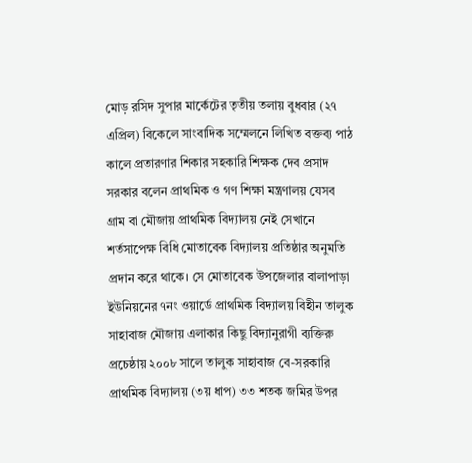মোড় রসিদ সুপার মার্কেটের তৃতীয় তলায় বুধবার (২৭ এপ্রিল) বিকেলে সাংবাদিক সম্মেলনে লিখিত বক্তব্য পাঠ কালে প্রতারণার শিকার সহকারি শিক্ষক দেব প্রসাদ সরকার বলেন প্রাথমিক ও গণ শিক্ষা মন্ত্রণালয় যেসব গ্রাম বা মৌজায় প্রাথমিক বিদ্যালয় নেই সেখানে শর্তসাপেক্ষ বিধি মোতাবেক বিদ্যালয় প্রতিষ্ঠার অনুমতি প্রদান করে থাকে। সে মোতাবেক উপজেলার বালাপাড়া ইউনিয়নের ৭নং ওয়ার্ডে প্রাথমিক বিদ্যালয় বিহীন তালুক সাহাবাজ মৌজায় এলাকার কিছু বিদ্যানুরাগী ব্যক্তিরু প্রচেষ্ঠায় ২০০৮ সালে তালুক সাহাবাজ বে-সরকারি প্রাথমিক বিদ্যালয় (৩য় ধাপ) ৩৩ শতক জমির উপর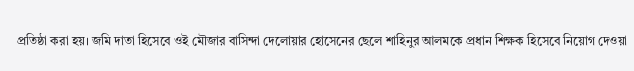প্রতিষ্ঠা করা হয়। জমি দাতা হিসেবে ওই মৌজার বাসিন্দা দেলোয়ার হোসেনের ছেলে শাহিনুর আলমকে প্রধান শিক্ষক হিসেবে নিয়োগ দেওয়া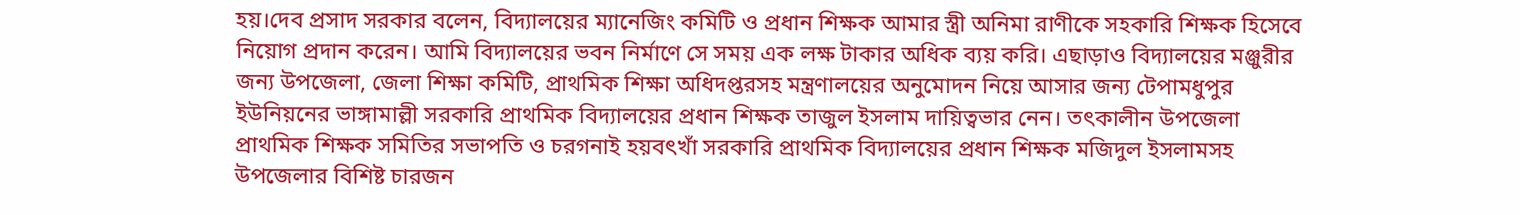হয়।দেব প্রসাদ সরকার বলেন, বিদ্যালয়ের ম্যানেজিং কমিটি ও প্রধান শিক্ষক আমার স্ত্রী অনিমা রাণীকে সহকারি শিক্ষক হিসেবে নিয়োগ প্রদান করেন। আমি বিদ্যালয়ের ভবন নির্মাণে সে সময় এক লক্ষ টাকার অধিক ব্যয় করি। এছাড়াও বিদ্যালয়ের মঞ্জুরীর জন্য উপজেলা, জেলা শিক্ষা কমিটি, প্রাথমিক শিক্ষা অধিদপ্তরসহ মন্ত্রণালয়ের অনুমোদন নিয়ে আসার জন্য টেপামধুপুর ইউনিয়নের ভাঙ্গামাল্লী সরকারি প্রাথমিক বিদ্যালয়ের প্রধান শিক্ষক তাজুল ইসলাম দায়িত্বভার নেন। তৎকালীন উপজেলা প্রাথমিক শিক্ষক সমিতির সভাপতি ও চরগনাই হয়বৎখাঁ সরকারি প্রাথমিক বিদ্যালয়ের প্রধান শিক্ষক মজিদুল ইসলামসহ উপজেলার বিশিষ্ট চারজন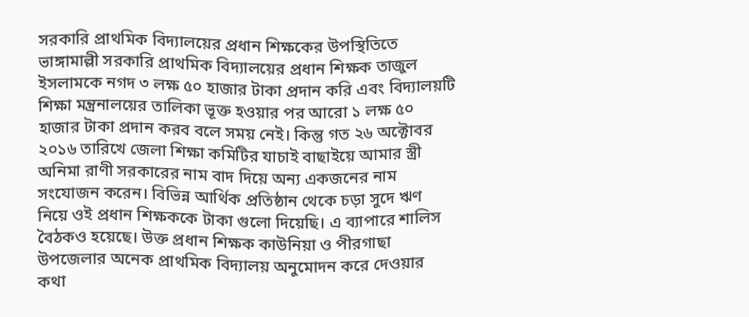সরকারি প্রাথমিক বিদ্যালয়ের প্রধান শিক্ষকের উপস্থিতিতে ভাঙ্গামাল্লী সরকারি প্রাথমিক বিদ্যালয়ের প্রধান শিক্ষক তাজুল ইসলামকে নগদ ৩ লক্ষ ৫০ হাজার টাকা প্রদান করি এবং বিদ্যালয়টি শিক্ষা মন্ত্রনালয়ের তালিকা ভূক্ত হওয়ার পর আরো ১ লক্ষ ৫০ হাজার টাকা প্রদান করব বলে সময় নেই। কিন্তু গত ২৬ অক্টোবর ২০১৬ তারিখে জেলা শিক্ষা কমিটির যাচাই বাছাইয়ে আমার স্ত্রী অনিমা রাণী সরকারের নাম বাদ দিয়ে অন্য একজনের নাম সংযোজন করেন। বিভিন্ন আর্থিক প্রতিষ্ঠান থেকে চড়া সুদে ঋণ নিয়ে ওই প্রধান শিক্ষককে টাকা গুলো দিয়েছি। এ ব্যাপারে শালিস বৈঠকও হয়েছে। উক্ত প্রধান শিক্ষক কাউনিয়া ও পীরগাছা উপজেলার অনেক প্রাথমিক বিদ্যালয় অনুমোদন করে দেওয়ার কথা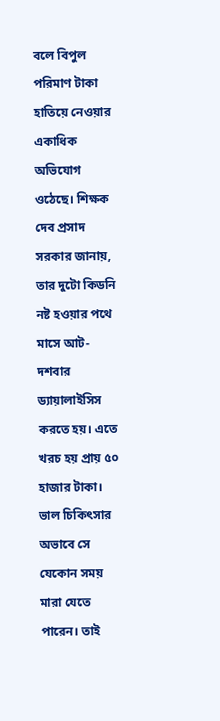বলে বিপুল পরিমাণ টাকা হাতিয়ে নেওয়ার একাধিক অভিযোগ ওঠেছে। শিক্ষক দেব প্রসাদ সরকার জানায়, তার দুটো কিডনি নষ্ট হওয়ার পথে মাসে আট-দশবার ড্যায়ালাইসিস করতে হয়। এতে খরচ হয় প্রায় ৫০ হাজার টাকা। ভাল চিকিৎসার অভাবে সে যেকোন সময় মারা যেতে পারেন। তাই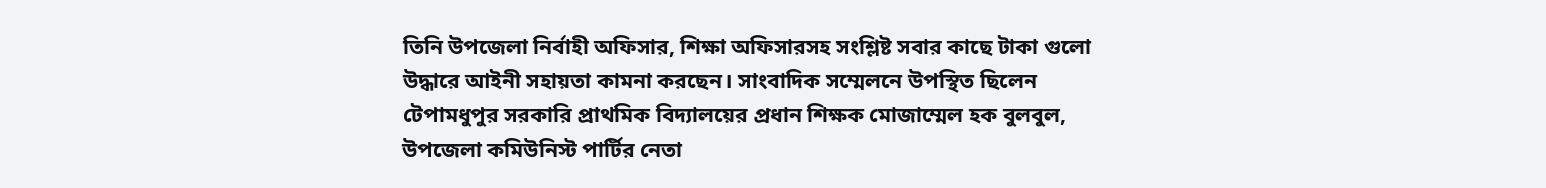তিনি উপজেলা নির্বাহী অফিসার, শিক্ষা অফিসারসহ সংশ্লিষ্ট সবার কাছে টাকা গুলো উদ্ধারে আইনী সহায়তা কামনা করছেন। সাংবাদিক সম্মেলনে উপস্থিত ছিলেন টেপামধুপুর সরকারি প্রাথমিক বিদ্যালয়ের প্রধান শিক্ষক মোজাম্মেল হক বুলবুল, উপজেলা কমিউনিস্ট পার্টির নেতা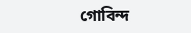গোবিন্দ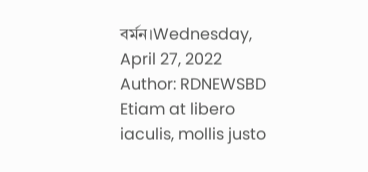বর্মন।Wednesday, April 27, 2022
Author: RDNEWSBD
Etiam at libero iaculis, mollis justo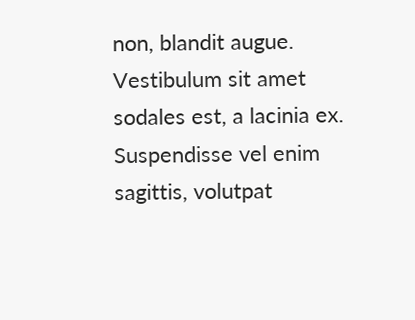non, blandit augue. Vestibulum sit amet sodales est, a lacinia ex. Suspendisse vel enim sagittis, volutpat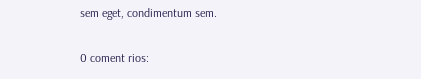sem eget, condimentum sem.


0 coment rios: